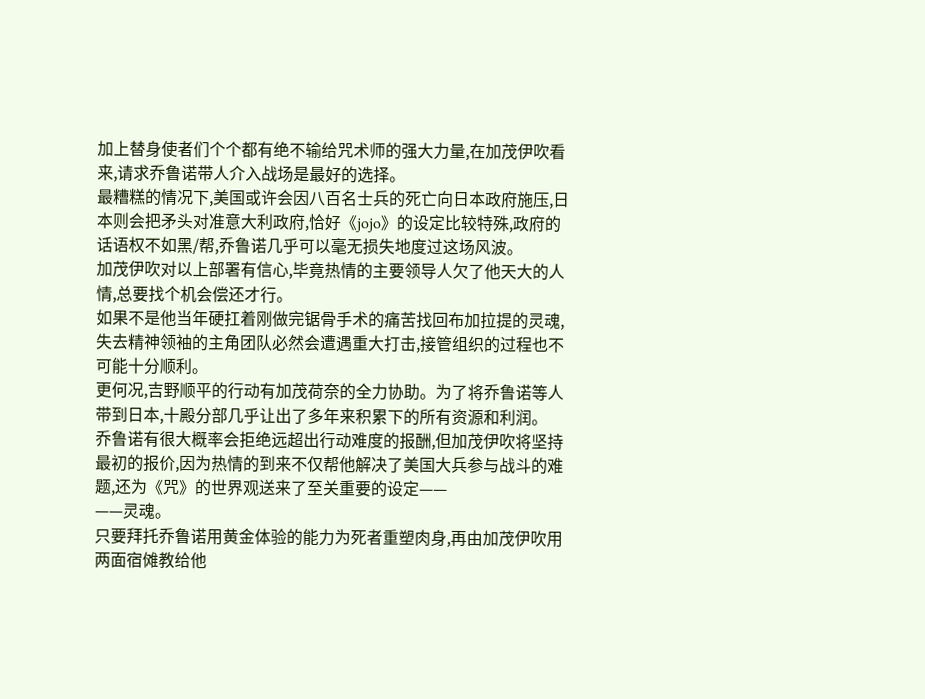加上替身使者们个个都有绝不输给咒术师的强大力量,在加茂伊吹看来,请求乔鲁诺带人介入战场是最好的选择。
最糟糕的情况下,美国或许会因八百名士兵的死亡向日本政府施压,日本则会把矛头对准意大利政府,恰好《jojo》的设定比较特殊,政府的话语权不如黑/帮,乔鲁诺几乎可以毫无损失地度过这场风波。
加茂伊吹对以上部署有信心,毕竟热情的主要领导人欠了他天大的人情,总要找个机会偿还才行。
如果不是他当年硬扛着刚做完锯骨手术的痛苦找回布加拉提的灵魂,失去精神领袖的主角团队必然会遭遇重大打击,接管组织的过程也不可能十分顺利。
更何况,吉野顺平的行动有加茂荷奈的全力协助。为了将乔鲁诺等人带到日本,十殿分部几乎让出了多年来积累下的所有资源和利润。
乔鲁诺有很大概率会拒绝远超出行动难度的报酬,但加茂伊吹将坚持最初的报价,因为热情的到来不仅帮他解决了美国大兵参与战斗的难题,还为《咒》的世界观送来了至关重要的设定——
——灵魂。
只要拜托乔鲁诺用黄金体验的能力为死者重塑肉身,再由加茂伊吹用两面宿傩教给他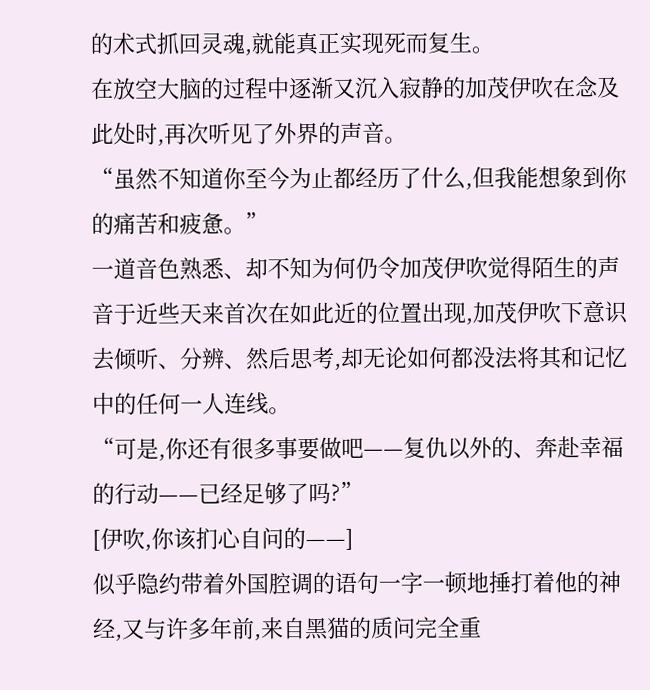的术式抓回灵魂,就能真正实现死而复生。
在放空大脑的过程中逐渐又沉入寂静的加茂伊吹在念及此处时,再次听见了外界的声音。
“虽然不知道你至今为止都经历了什么,但我能想象到你的痛苦和疲惫。”
一道音色熟悉、却不知为何仍令加茂伊吹觉得陌生的声音于近些天来首次在如此近的位置出现,加茂伊吹下意识去倾听、分辨、然后思考,却无论如何都没法将其和记忆中的任何一人连线。
“可是,你还有很多事要做吧——复仇以外的、奔赴幸福的行动——已经足够了吗?”
[伊吹,你该扪心自问的——]
似乎隐约带着外国腔调的语句一字一顿地捶打着他的神经,又与许多年前,来自黑猫的质问完全重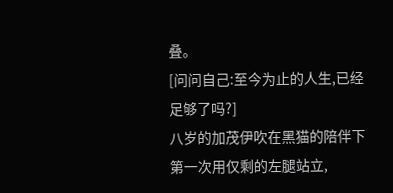叠。
[问问自己:至今为止的人生,已经足够了吗?]
八岁的加茂伊吹在黑猫的陪伴下第一次用仅剩的左腿站立,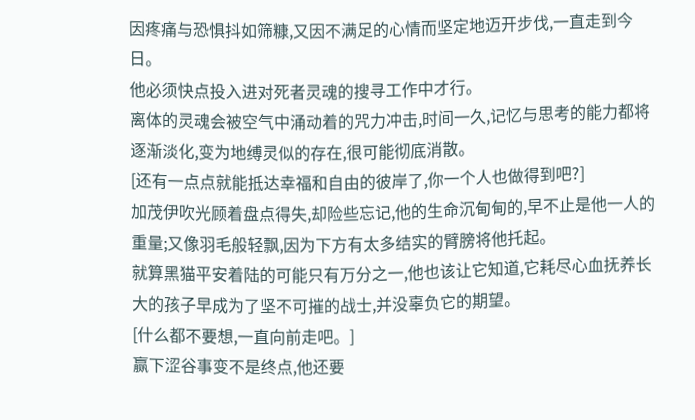因疼痛与恐惧抖如筛糠,又因不满足的心情而坚定地迈开步伐,一直走到今日。
他必须快点投入进对死者灵魂的搜寻工作中才行。
离体的灵魂会被空气中涌动着的咒力冲击,时间一久,记忆与思考的能力都将逐渐淡化,变为地缚灵似的存在,很可能彻底消散。
[还有一点点就能抵达幸福和自由的彼岸了,你一个人也做得到吧?]
加茂伊吹光顾着盘点得失,却险些忘记,他的生命沉甸甸的,早不止是他一人的重量;又像羽毛般轻飘,因为下方有太多结实的臂膀将他托起。
就算黑猫平安着陆的可能只有万分之一,他也该让它知道,它耗尽心血抚养长大的孩子早成为了坚不可摧的战士,并没辜负它的期望。
[什么都不要想,一直向前走吧。]
赢下涩谷事变不是终点,他还要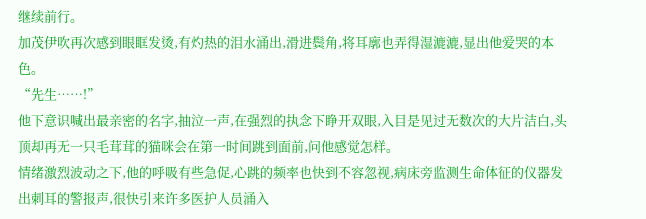继续前行。
加茂伊吹再次感到眼眶发烫,有灼热的泪水涌出,滑进鬓角,将耳廓也弄得湿漉漉,显出他爱哭的本色。
“先生……!”
他下意识喊出最亲密的名字,抽泣一声,在强烈的执念下睁开双眼,入目是见过无数次的大片洁白,头顶却再无一只毛茸茸的猫咪会在第一时间跳到面前,问他感觉怎样。
情绪激烈波动之下,他的呼吸有些急促,心跳的频率也快到不容忽视,病床旁监测生命体征的仪器发出刺耳的警报声,很快引来许多医护人员涌入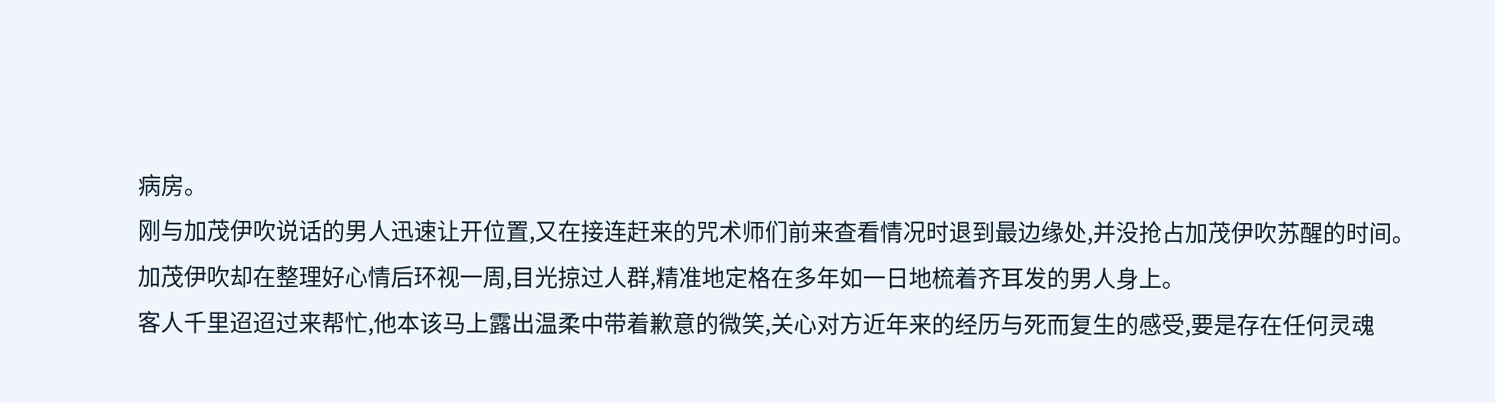病房。
刚与加茂伊吹说话的男人迅速让开位置,又在接连赶来的咒术师们前来查看情况时退到最边缘处,并没抢占加茂伊吹苏醒的时间。
加茂伊吹却在整理好心情后环视一周,目光掠过人群,精准地定格在多年如一日地梳着齐耳发的男人身上。
客人千里迢迢过来帮忙,他本该马上露出温柔中带着歉意的微笑,关心对方近年来的经历与死而复生的感受,要是存在任何灵魂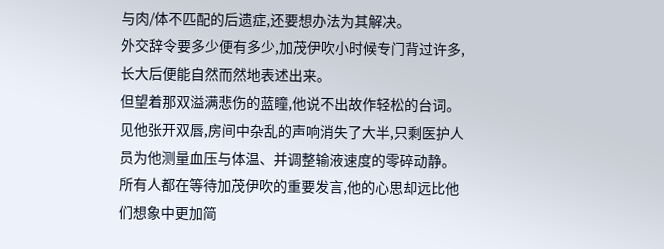与肉/体不匹配的后遗症,还要想办法为其解决。
外交辞令要多少便有多少,加茂伊吹小时候专门背过许多,长大后便能自然而然地表述出来。
但望着那双溢满悲伤的蓝瞳,他说不出故作轻松的台词。
见他张开双唇,房间中杂乱的声响消失了大半,只剩医护人员为他测量血压与体温、并调整输液速度的零碎动静。
所有人都在等待加茂伊吹的重要发言,他的心思却远比他们想象中更加简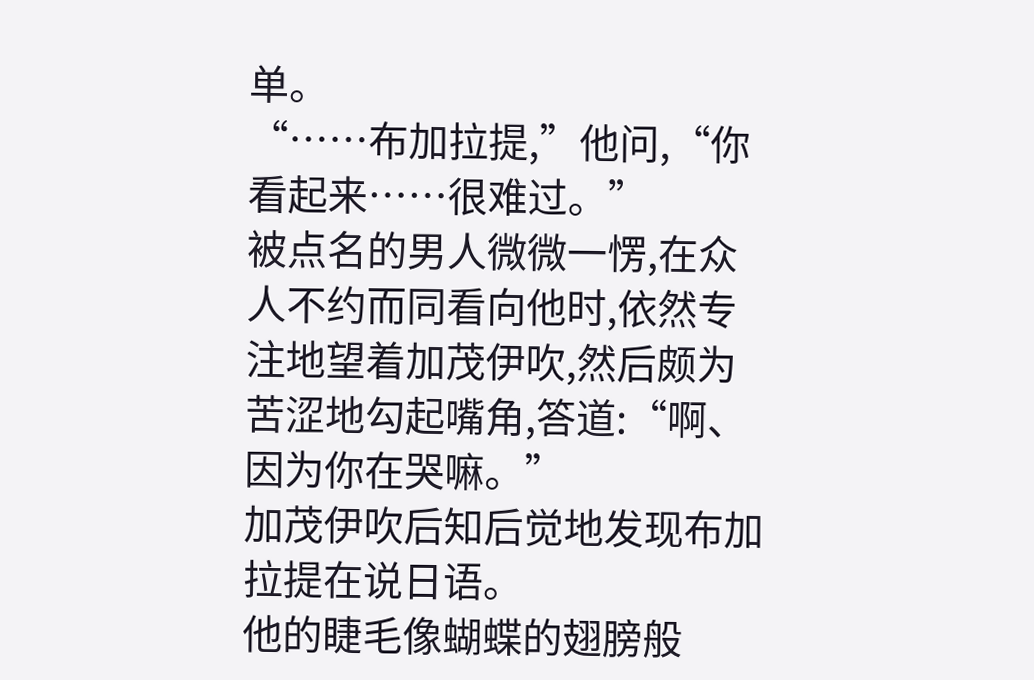单。
“……布加拉提,”他问,“你看起来……很难过。”
被点名的男人微微一愣,在众人不约而同看向他时,依然专注地望着加茂伊吹,然后颇为苦涩地勾起嘴角,答道:“啊、因为你在哭嘛。”
加茂伊吹后知后觉地发现布加拉提在说日语。
他的睫毛像蝴蝶的翅膀般